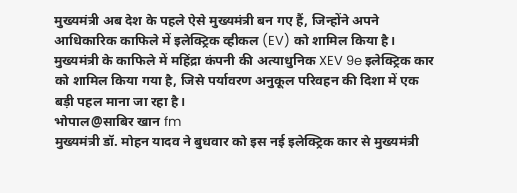मुख्यमंत्री अब देश के पहले ऐसे मुख्यमंत्री बन गए हैं, जिन्होंने अपने आधिकारिक काफिले में इलेक्ट्रिक व्हीकल (EV) को शामिल किया है। मुख्यमंत्री के काफिले में महिंद्रा कंपनी की अत्याधुनिक XEV 9e इलेक्ट्रिक कार को शामिल किया गया है, जिसे पर्यावरण अनुकूल परिवहन की दिशा में एक बड़ी पहल माना जा रहा है।
भोपाल@साबिर खान fm
मुख्यमंत्री डॉ. मोहन यादव ने बुधवार को इस नई इलेक्ट्रिक कार से मुख्यमंत्री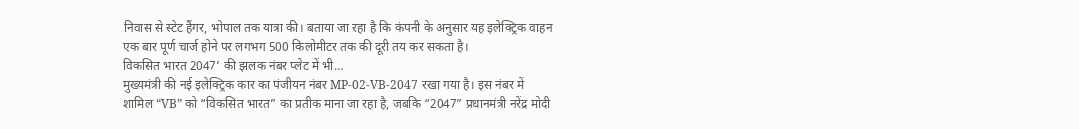निवास से स्टेट हैंगर, भोपाल तक यात्रा की। बताया जा रहा है कि कंपनी के अनुसार यह इलेक्ट्रिक वाहन एक बार पूर्ण चार्ज होने पर लगभग 500 किलोमीटर तक की दूरी तय कर सकता है।
विकसित भारत 2047’ की झलक नंबर प्लेट में भी…
मुख्यमंत्री की नई इलेक्ट्रिक कार का पंजीयन नंबर MP-02-VB-2047 रखा गया है। इस नंबर में शामिल “VB” को “विकसित भारत” का प्रतीक माना जा रहा है, जबकि “2047” प्रधानमंत्री नरेंद्र मोदी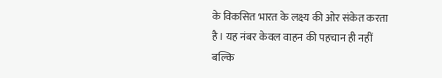के विकसित भारत के लक्ष्य की ओर संकेत करता है। यह नंबर केवल वाहन की पहचान ही नहीं बल्कि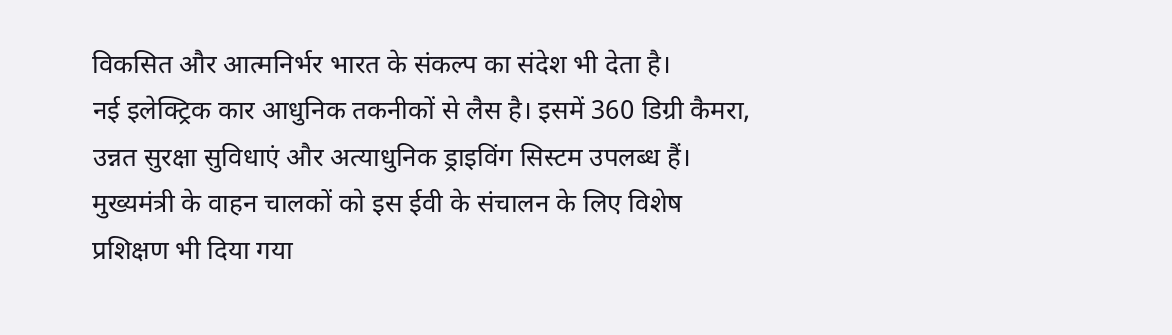विकसित और आत्मनिर्भर भारत के संकल्प का संदेश भी देता है।
नई इलेक्ट्रिक कार आधुनिक तकनीकों से लैस है। इसमें 360 डिग्री कैमरा, उन्नत सुरक्षा सुविधाएं और अत्याधुनिक ड्राइविंग सिस्टम उपलब्ध हैं। मुख्यमंत्री के वाहन चालकों को इस ईवी के संचालन के लिए विशेष प्रशिक्षण भी दिया गया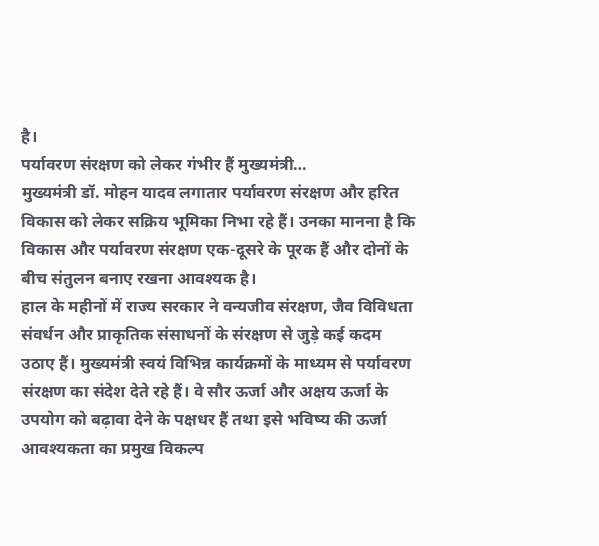है।
पर्यावरण संरक्षण को लेकर गंभीर हैं मुख्यमंत्री…
मुख्यमंत्री डॉ. मोहन यादव लगातार पर्यावरण संरक्षण और हरित विकास को लेकर सक्रिय भूमिका निभा रहे हैं। उनका मानना है कि विकास और पर्यावरण संरक्षण एक-दूसरे के पूरक हैं और दोनों के बीच संतुलन बनाए रखना आवश्यक है।
हाल के महीनों में राज्य सरकार ने वन्यजीव संरक्षण, जैव विविधता संवर्धन और प्राकृतिक संसाधनों के संरक्षण से जुड़े कई कदम उठाए हैं। मुख्यमंत्री स्वयं विभिन्न कार्यक्रमों के माध्यम से पर्यावरण संरक्षण का संदेश देते रहे हैं। वे सौर ऊर्जा और अक्षय ऊर्जा के उपयोग को बढ़ावा देने के पक्षधर हैं तथा इसे भविष्य की ऊर्जा आवश्यकता का प्रमुख विकल्प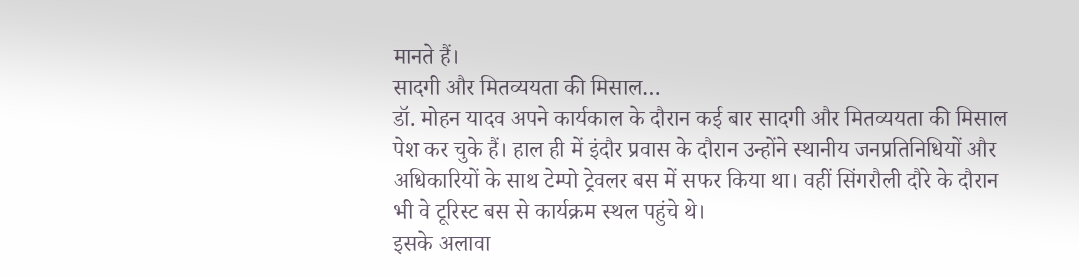मानते हैं।
सादगी और मितव्ययता की मिसाल…
डॉ. मोहन यादव अपने कार्यकाल के दौरान कई बार सादगी और मितव्ययता की मिसाल पेश कर चुके हैं। हाल ही में इंदौर प्रवास के दौरान उन्होंने स्थानीय जनप्रतिनिधियों और अधिकारियों के साथ टेम्पो ट्रेवलर बस में सफर किया था। वहीं सिंगरौली दौरे के दौरान भी वे टूरिस्ट बस से कार्यक्रम स्थल पहुंचे थे।
इसके अलावा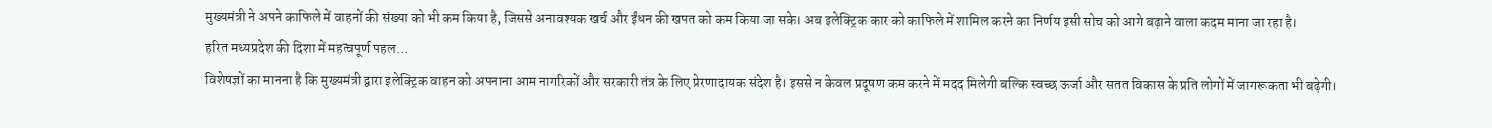मुख्यमंत्री ने अपने काफिले में वाहनों की संख्या को भी कम किया है, जिससे अनावश्यक खर्च और ईंधन की खपत को कम किया जा सके। अब इलेक्ट्रिक कार को काफिले में शामिल करने का निर्णय इसी सोच को आगे बढ़ाने वाला कदम माना जा रहा है।
हरित मध्यप्रदेश की दिशा में महत्वपूर्ण पहल…
विशेषज्ञों का मानना है कि मुख्यमंत्री द्वारा इलेक्ट्रिक वाहन को अपनाना आम नागरिकों और सरकारी तंत्र के लिए प्रेरणादायक संदेश है। इससे न केवल प्रदूषण कम करने में मदद मिलेगी बल्कि स्वच्छ ऊर्जा और सतत विकास के प्रति लोगों में जागरूकता भी बढ़ेगी।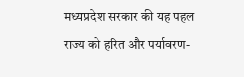मध्यप्रदेश सरकार की यह पहल राज्य को हरित और पर्यावरण-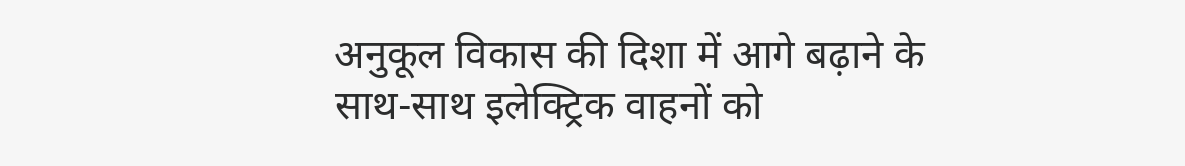अनुकूल विकास की दिशा में आगे बढ़ाने के साथ-साथ इलेक्ट्रिक वाहनों को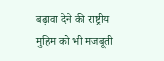बढ़ावा देने की राष्ट्रीय मुहिम को भी मजबूती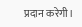प्रदान करेगी।